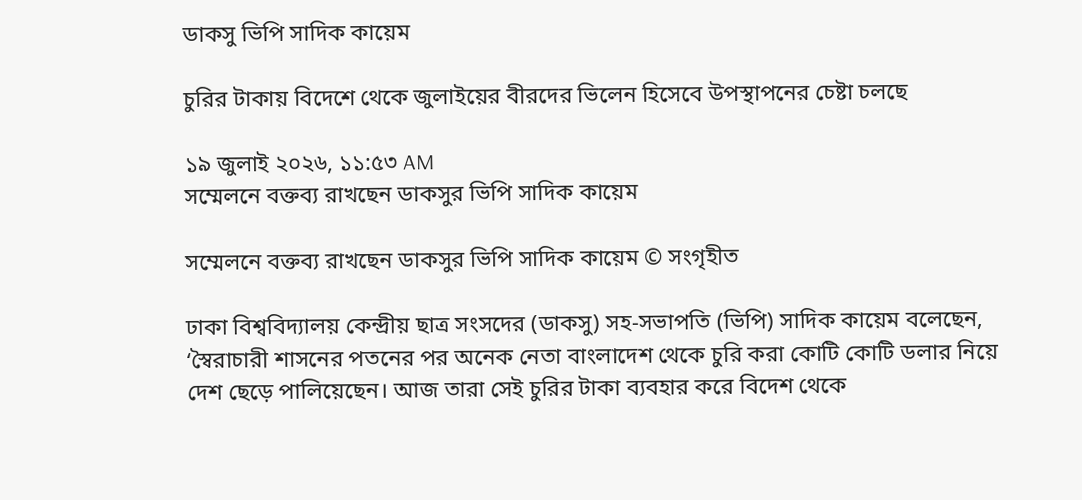ডাকসু ভিপি সাদিক কায়েম

চুরির টাকায় বিদেশে থেকে জুলাইয়ের বীরদের ভিলেন হিসেবে উপস্থাপনের চেষ্টা চলছে

১৯ জুলাই ২০২৬, ১১:৫৩ AM
সম্মেলনে বক্তব্য রাখছেন ডাকসুর ভিপি সাদিক কায়েম

সম্মেলনে বক্তব্য রাখছেন ডাকসুর ভিপি সাদিক কায়েম © সংগৃহীত

ঢাকা বিশ্ববিদ্যালয় কেন্দ্রীয় ছাত্র সংসদের (ডাকসু) সহ-সভাপতি (ভিপি) সাদিক কায়েম বলেছেন, ‘স্বৈরাচারী শাসনের পতনের পর অনেক নেতা বাংলাদেশ থেকে চুরি করা কোটি কোটি ডলার নিয়ে দেশ ছেড়ে পালিয়েছেন। আজ তারা সেই চুরির টাকা ব্যবহার করে বিদেশ থেকে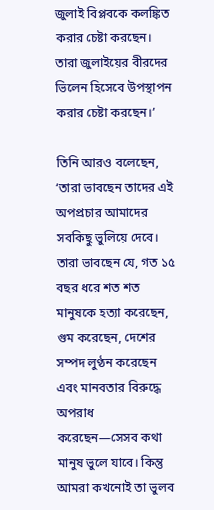জুলাই বিপ্লবকে কলঙ্কিত করার চেষ্টা করছেন। তারা জুলাইয়ের বীরদের ভিলেন হিসেবে উপস্থাপন করার চেষ্টা করছেন।’

তিনি আরও বলেছেন, ‘তারা ভাবছেন তাদের এই অপপ্রচার আমাদের সবকিছু ভুলিয়ে দেবে। তারা ভাবছেন যে, গত ১৫ বছর ধরে শত শত মানুষকে হত্যা করেছেন, গুম করেছেন, দেশের সম্পদ লুণ্ঠন করেছেন এবং মানবতার বিরুদ্ধে অপরাধ করেছেন—সেসব কথা মানুষ ভুলে যাবে। কিন্তু আমরা কখনোই তা ভুলব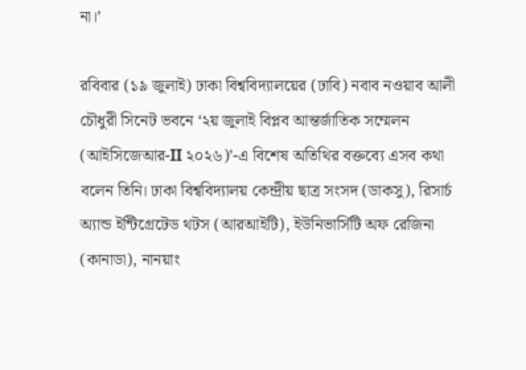না।’

রবিবার (১৯ জুলাই) ঢাকা বিশ্ববিদ্যালয়ের (ঢাবি) নবাব নওয়াব আলী চৌধুরী সিনেট ভবনে ‘২য় জুলাই বিপ্লব আন্তর্জাতিক সম্মেলন (আইসিজেআর-II ২০২৬)’-এ বিশেষ অতিথির বক্তব্যে এসব কথা বলেন তিনি। ঢাকা বিশ্ববিদ্যালয় কেন্দ্রীয় ছাত্র সংসদ (ডাকসু), রিসার্চ অ্যান্ড ইন্টিগ্রেটেড থটস (আরআইটি), ইউনিভার্সিটি অফ রেজিনা (কানাডা), নানয়াং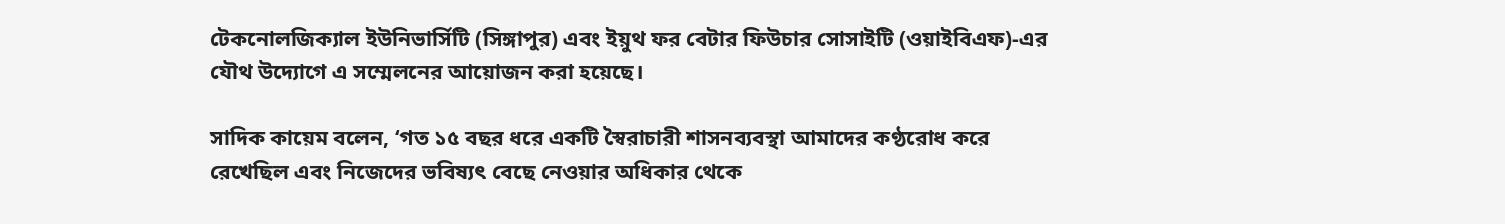টেকনোলজিক্যাল ইউনিভার্সিটি (সিঙ্গাপুর) এবং ইয়ুথ ফর বেটার ফিউচার সোসাইটি (ওয়াইবিএফ)-এর যৌথ উদ্যোগে এ সম্মেলনের আয়োজন করা হয়েছে।

সাদিক কায়েম বলেন, ‘গত ১৫ বছর ধরে একটি স্বৈরাচারী শাসনব্যবস্থা আমাদের কণ্ঠরোধ করে রেখেছিল এবং নিজেদের ভবিষ্যৎ বেছে নেওয়ার অধিকার থেকে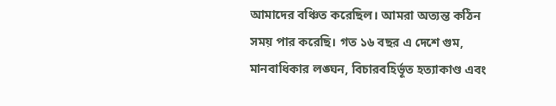আমাদের বঞ্চিত করেছিল। আমরা অত্যন্ত কঠিন সময় পার করেছি। গত ১৬ বছর এ দেশে গুম, মানবাধিকার লঙ্ঘন, বিচারবহির্ভূত হত্যাকাণ্ড এবং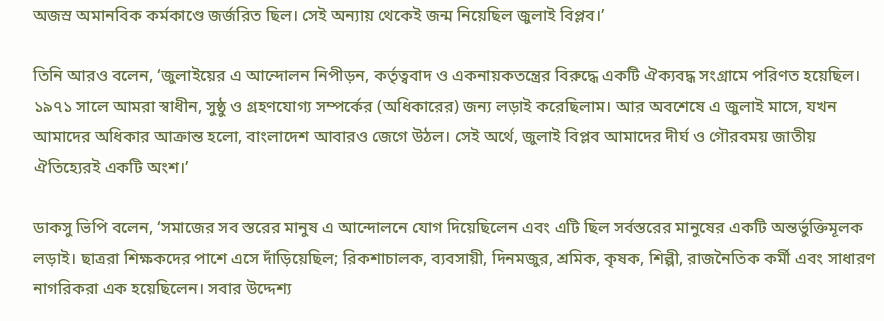অজস্র অমানবিক কর্মকাণ্ডে জর্জরিত ছিল। সেই অন্যায় থেকেই জন্ম নিয়েছিল জুলাই বিপ্লব।’

তিনি আরও বলেন, ‘জুলাইয়ের এ আন্দোলন নিপীড়ন, কর্তৃত্ববাদ ও একনায়কতন্ত্রের বিরুদ্ধে একটি ঐক্যবদ্ধ সংগ্রামে পরিণত হয়েছিল। ১৯৭১ সালে আমরা স্বাধীন, সুষ্ঠু ও গ্রহণযোগ্য সম্পর্কের (অধিকারের) জন্য লড়াই করেছিলাম। আর অবশেষে এ জুলাই মাসে, যখন আমাদের অধিকার আক্রান্ত হলো, বাংলাদেশ আবারও জেগে উঠল। সেই অর্থে, জুলাই বিপ্লব আমাদের দীর্ঘ ও গৌরবময় জাতীয় ঐতিহ্যেরই একটি অংশ।’

ডাকসু ভিপি বলেন, ‘সমাজের সব স্তরের মানুষ এ আন্দোলনে যোগ দিয়েছিলেন এবং এটি ছিল সর্বস্তরের মানুষের একটি অন্তর্ভুক্তিমূলক লড়াই। ছাত্ররা শিক্ষকদের পাশে এসে দাঁড়িয়েছিল; রিকশাচালক, ব্যবসায়ী, দিনমজুর, শ্রমিক, কৃষক, শিল্পী, রাজনৈতিক কর্মী এবং সাধারণ নাগরিকরা এক হয়েছিলেন। সবার উদ্দেশ্য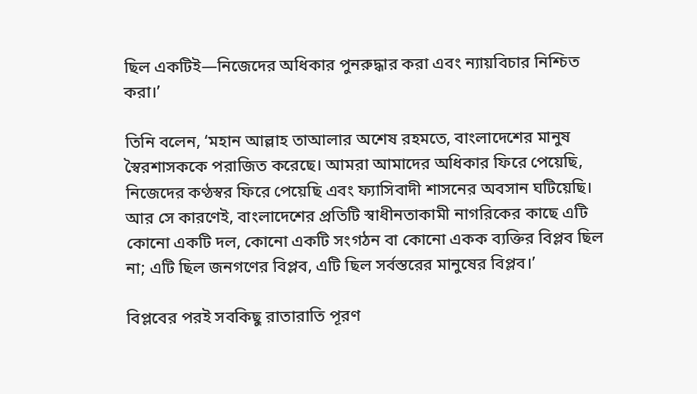ছিল একটিই—নিজেদের অধিকার পুনরুদ্ধার করা এবং ন্যায়বিচার নিশ্চিত করা।’

তিনি বলেন, ‘মহান আল্লাহ তাআলার অশেষ রহমতে, বাংলাদেশের মানুষ স্বৈরশাসককে পরাজিত করেছে। আমরা আমাদের অধিকার ফিরে পেয়েছি, নিজেদের কণ্ঠস্বর ফিরে পেয়েছি এবং ফ্যাসিবাদী শাসনের অবসান ঘটিয়েছি। আর সে কারণেই, বাংলাদেশের প্রতিটি স্বাধীনতাকামী নাগরিকের কাছে এটি কোনো একটি দল, কোনো একটি সংগঠন বা কোনো একক ব্যক্তির বিপ্লব ছিল না; এটি ছিল জনগণের বিপ্লব, এটি ছিল সর্বস্তরের মানুষের বিপ্লব।’

বিপ্লবের পরই সবকিছু রাতারাতি পূরণ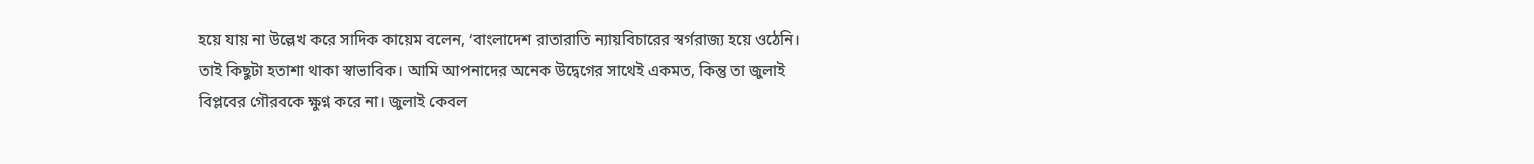হয়ে যায় না উল্লেখ করে সাদিক কায়েম বলেন, ‘বাংলাদেশ রাতারাতি ন্যায়বিচারের স্বর্গরাজ্য হয়ে ওঠেনি। তাই কিছুটা হতাশা থাকা স্বাভাবিক। আমি আপনাদের অনেক উদ্বেগের সাথেই একমত, কিন্তু তা জুলাই বিপ্লবের গৌরবকে ক্ষুণ্ন করে না। জুলাই কেবল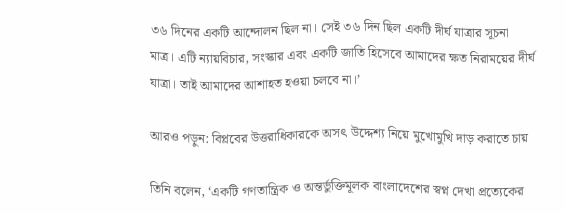৩৬ দিনের একটি আন্দোলন ছিল না। সেই ৩৬ দিন ছিল একটি দীর্ঘ যাত্রার সূচনা মাত্র। এটি ন্যায়বিচার, সংস্কার এবং একটি জাতি হিসেবে আমাদের ক্ষত নিরাময়ের দীর্ঘ যাত্রা। তাই আমাদের আশাহত হওয়া চলবে না।’

আরও পড়ুন: বিপ্লবের উত্তরাধিকারকে অসৎ উদ্দেশ্য নিয়ে মুখোমুখি দাড় করাতে চায়

তিনি বলেন, ‘একটি গণতান্ত্রিক ও অন্তর্ভুক্তিমূলক বাংলাদেশের স্বপ্ন দেখা প্রত্যেকের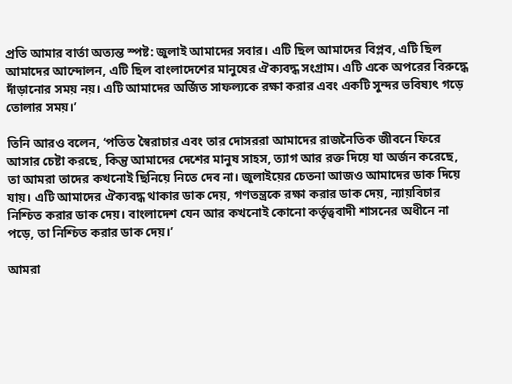প্রতি আমার বার্তা অত্যন্ত স্পষ্ট: জুলাই আমাদের সবার। এটি ছিল আমাদের বিপ্লব, এটি ছিল আমাদের আন্দোলন, এটি ছিল বাংলাদেশের মানুষের ঐক্যবদ্ধ সংগ্রাম। এটি একে অপরের বিরুদ্ধে দাঁড়ানোর সময় নয়। এটি আমাদের অর্জিত সাফল্যকে রক্ষা করার এবং একটি সুন্দর ভবিষ্যৎ গড়ে তোলার সময়।’

তিনি আরও বলেন, ‘পতিত স্বৈরাচার এবং তার দোসররা আমাদের রাজনৈতিক জীবনে ফিরে আসার চেষ্টা করছে, কিন্তু আমাদের দেশের মানুষ সাহস, ত্যাগ আর রক্ত দিয়ে যা অর্জন করেছে, তা আমরা তাদের কখনোই ছিনিয়ে নিতে দেব না। জুলাইয়ের চেতনা আজও আমাদের ডাক দিয়ে যায়। এটি আমাদের ঐক্যবদ্ধ থাকার ডাক দেয়, গণতন্ত্রকে রক্ষা করার ডাক দেয়, ন্যায়বিচার নিশ্চিত করার ডাক দেয়। বাংলাদেশ যেন আর কখনোই কোনো কর্তৃত্ববাদী শাসনের অধীনে না পড়ে, তা নিশ্চিত করার ডাক দেয়।’

আমরা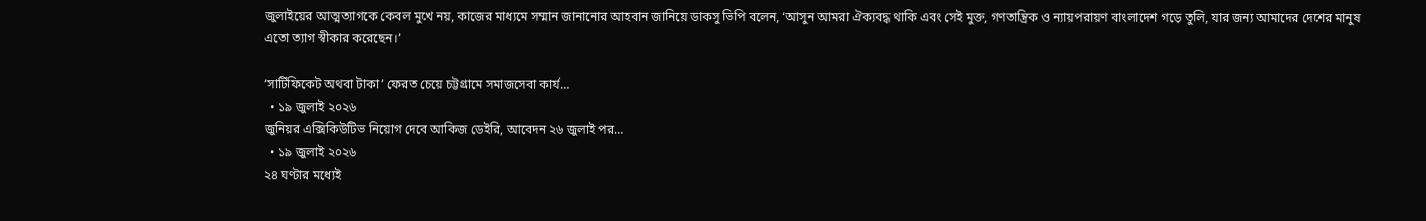জুলাইয়ের আত্মত্যাগকে কেবল মুখে নয়, কাজের মাধ্যমে সম্মান জানানোর আহবান জানিয়ে ডাকসু ভিপি বলেন, ‘আসুন আমরা ঐক্যবদ্ধ থাকি এবং সেই মুক্ত, গণতান্ত্রিক ও ন্যায়পরায়ণ বাংলাদেশ গড়ে তুলি, যার জন্য আমাদের দেশের মানুষ এতো ত্যাগ স্বীকার করেছেন।’

‘সার্টিফিকেট অথবা টাকা’ ফেরত চেয়ে চট্টগ্রামে সমাজসেবা কার্য…
  • ১৯ জুলাই ২০২৬
জুনিয়র এক্সিকিউটিভ নিয়োগ দেবে আকিজ ডেইরি, আবেদন ২৬ জুলাই পর…
  • ১৯ জুলাই ২০২৬
২৪ ঘণ্টার মধ্যেই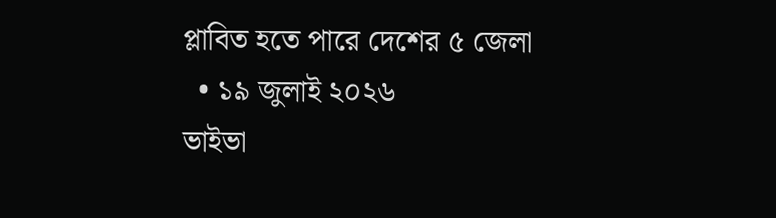প্লাবিত হতে পারে দেশের ৫ জেলা
  • ১৯ জুলাই ২০২৬
ভাইভা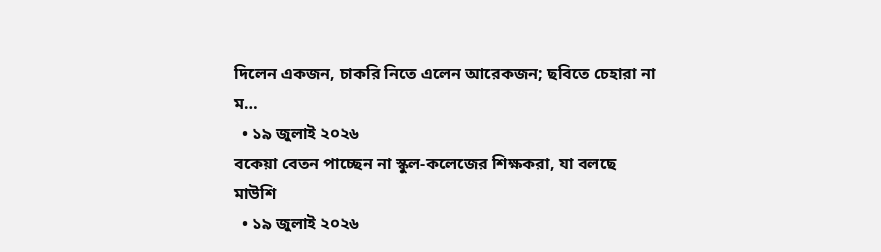দিলেন একজন, চাকরি নিতে এলেন আরেকজন; ছবিতে চেহারা না ম…
  • ১৯ জুলাই ২০২৬
বকেয়া বেতন পাচ্ছেন না স্কুল-কলেজের শিক্ষকরা, যা বলছে মাউশি
  • ১৯ জুলাই ২০২৬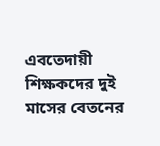এবতেদায়ী শিক্ষকদের দুই মাসের বেতনের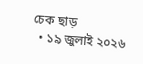চেক ছাড়
  • ১৯ জুলাই ২০২৬